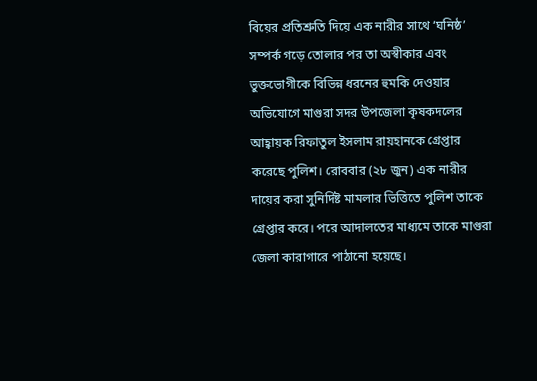বিয়ের প্রতিশ্রুতি দিয়ে এক নারীর সাথে ‘ঘনিষ্ঠ’ সম্পর্ক গড়ে তোলার পর তা অস্বীকার এবং ভুক্তভোগীকে বিভিন্ন ধরনের হুমকি দেওয়ার অভিযোগে মাগুরা সদর উপজেলা কৃষকদলের আহ্বায়ক রিফাতুল ইসলাম রায়হানকে গ্রেপ্তার করেছে পুলিশ। রোববার (২৮ জুন) এক নারীর দায়ের করা সুনির্দিষ্ট মামলার ভিত্তিতে পুলিশ তাকে গ্রেপ্তার করে। পরে আদালতের মাধ্যমে তাকে মাগুরা জেলা কারাগারে পাঠানো হয়েছে।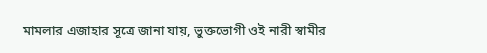মামলার এজাহার সূত্রে জানা যায়, ভুক্তভোগী ওই নারী স্বামীর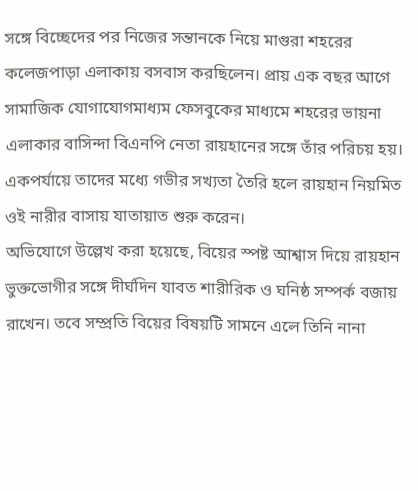সঙ্গে বিচ্ছেদের পর নিজের সন্তানকে নিয়ে মাগুরা শহরের কলেজপাড়া এলাকায় বসবাস করছিলেন। প্রায় এক বছর আগে সামাজিক যোগাযোগমাধ্যম ফেসবুকের মাধ্যমে শহরের ভায়না এলাকার বাসিন্দা বিএনপি নেতা রায়হানের সঙ্গে তাঁর পরিচয় হয়। একপর্যায়ে তাদের মধ্যে গভীর সখ্যতা তৈরি হলে রায়হান নিয়মিত ওই নারীর বাসায় যাতায়াত শুরু করেন।
অভিযোগে উল্লেখ করা হয়েছে, বিয়ের স্পষ্ট আশ্বাস দিয়ে রায়হান ভুক্তভোগীর সঙ্গে দীর্ঘদিন যাবত শারীরিক ও ঘনিষ্ঠ সম্পর্ক বজায় রাখেন। তবে সম্প্রতি বিয়ের বিষয়টি সামনে এলে তিনি নানা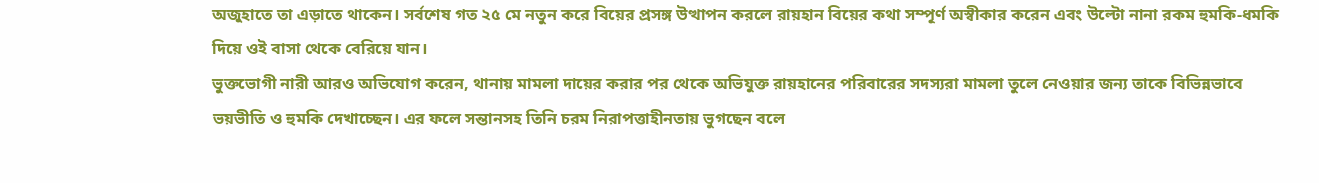অজুহাতে তা এড়াতে থাকেন। সর্বশেষ গত ২৫ মে নতুন করে বিয়ের প্রসঙ্গ উত্থাপন করলে রায়হান বিয়ের কথা সম্পূর্ণ অস্বীকার করেন এবং উল্টো নানা রকম হুমকি-ধমকি দিয়ে ওই বাসা থেকে বেরিয়ে যান।
ভুক্তভোগী নারী আরও অভিযোগ করেন, থানায় মামলা দায়ের করার পর থেকে অভিযুক্ত রায়হানের পরিবারের সদস্যরা মামলা তুলে নেওয়ার জন্য তাকে বিভিন্নভাবে ভয়ভীতি ও হুমকি দেখাচ্ছেন। এর ফলে সন্তানসহ তিনি চরম নিরাপত্তাহীনতায় ভুগছেন বলে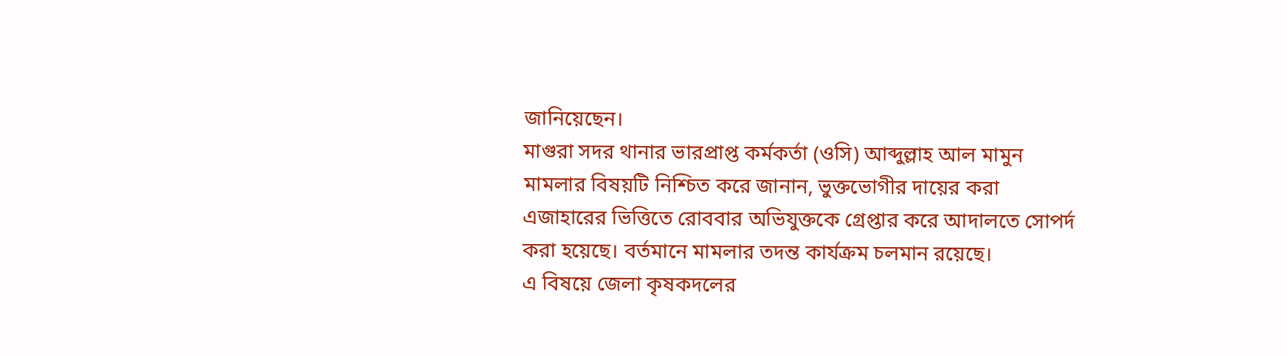জানিয়েছেন।
মাগুরা সদর থানার ভারপ্রাপ্ত কর্মকর্তা (ওসি) আব্দুল্লাহ আল মামুন মামলার বিষয়টি নিশ্চিত করে জানান, ভুক্তভোগীর দায়ের করা এজাহারের ভিত্তিতে রোববার অভিযুক্তকে গ্রেপ্তার করে আদালতে সোপর্দ করা হয়েছে। বর্তমানে মামলার তদন্ত কার্যক্রম চলমান রয়েছে।
এ বিষয়ে জেলা কৃষকদলের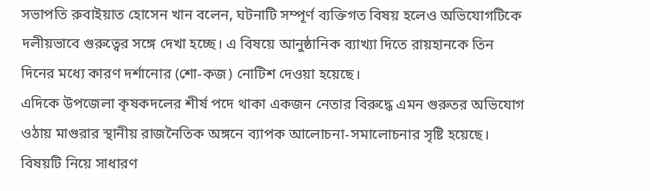সভাপতি রুবাইয়াত হোসেন খান বলেন, ঘটনাটি সম্পূর্ণ ব্যক্তিগত বিষয় হলেও অভিযোগটিকে দলীয়ভাবে গুরুত্বের সঙ্গে দেখা হচ্ছে। এ বিষয়ে আনুষ্ঠানিক ব্যাখ্যা দিতে রায়হানকে তিন দিনের মধ্যে কারণ দর্শানোর (শো-কজ) নোটিশ দেওয়া হয়েছে।
এদিকে উপজেলা কৃষকদলের শীর্ষ পদে থাকা একজন নেতার বিরুদ্ধে এমন গুরুতর অভিযোগ ওঠায় মাগুরার স্থানীয় রাজনৈতিক অঙ্গনে ব্যাপক আলোচনা-সমালোচনার সৃষ্টি হয়েছে। বিষয়টি নিয়ে সাধারণ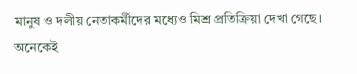মানুষ ও দলীয় নেতাকর্মীদের মধ্যেও মিশ্র প্রতিক্রিয়া দেখা গেছে। অনেকেই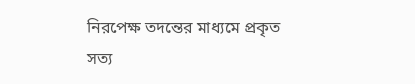নিরপেক্ষ তদন্তের মাধ্যমে প্রকৃত সত্য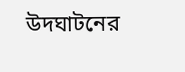উদঘাটনের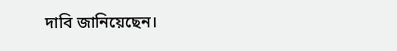দাবি জানিয়েছেন।